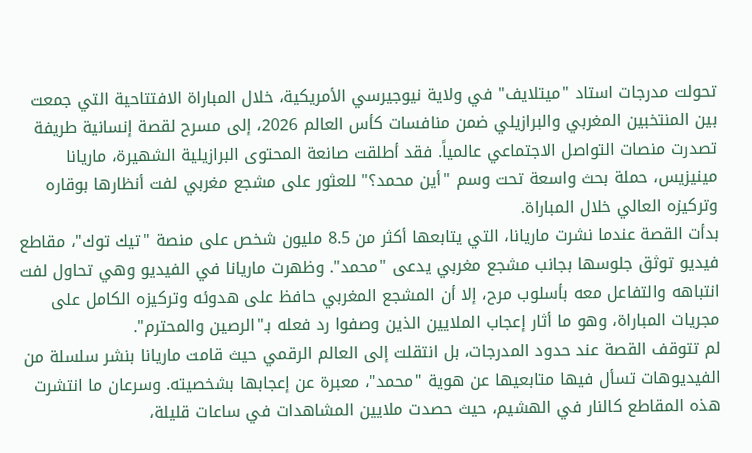تحولت مدرجات استاد "ميتلايف" في ولاية نيوجيرسي الأمريكية، خلال المباراة الافتتاحية التي جمعت بين المنتخبين المغربي والبرازيلي ضمن منافسات كأس العالم 2026، إلى مسرح لقصة إنسانية طريفة تصدرت منصات التواصل الاجتماعي عالمياً. فقد أطلقت صانعة المحتوى البرازيلية الشهيرة، ماريانا مينيزيس، حملة بحث واسعة تحت وسم "أين محمد؟" للعثور على مشجع مغربي لفت أنظارها بوقاره وتركيزه العالي خلال المباراة.
بدأت القصة عندما نشرت ماريانا، التي يتابعها أكثر من 8.5 مليون شخص على منصة "تيك توك"، مقاطع فيديو توثق جلوسها بجانب مشجع مغربي يدعى "محمد". وظهرت ماريانا في الفيديو وهي تحاول لفت انتباهه والتفاعل معه بأسلوب مرح، إلا أن المشجع المغربي حافظ على هدوئه وتركيزه الكامل على مجريات المباراة، وهو ما أثار إعجاب الملايين الذين وصفوا رد فعله بـ"الرصين والمحترم".
لم تتوقف القصة عند حدود المدرجات، بل انتقلت إلى العالم الرقمي حيث قامت ماريانا بنشر سلسلة من الفيديوهات تسأل فيها متابعيها عن هوية "محمد"، معبرة عن إعجابها بشخصيته. وسرعان ما انتشرت هذه المقاطع كالنار في الهشيم، حيث حصدت ملايين المشاهدات في ساعات قليلة،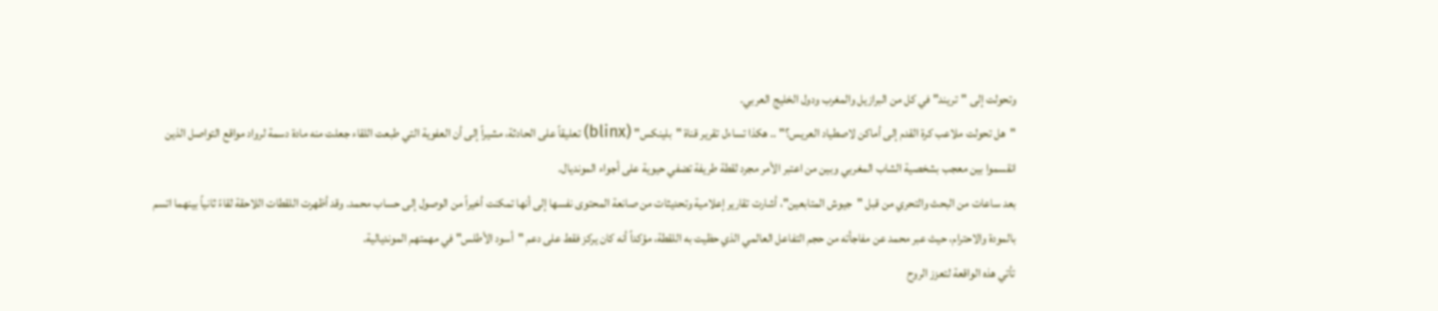وتحولت إلى "تريند" في كل من البرازيل والمغرب ودول الخليج العربي.
"هل تحولت ملاعب كرة القدم إلى أماكن لاصطياد العريس؟" .. هكذا تساءل تقرير قناة "بلينكس" (blinx) تعليقاً على الحادثة، مشيراً إلى أن العفوية التي طبعت اللقاء جعلت منه مادة دسمة لرواد مواقع التواصل الذين انقسموا بين معجب بشخصية الشاب المغربي وبين من اعتبر الأمر مجرد لقطة طريفة تضفي حيوية على أجواء المونديال.
بعد ساعات من البحث والتحري من قبل "جيوش المتابعين"، أشارت تقارير إعلامية وتحديثات من صانعة المحتوى نفسها إلى أنها تمكنت أخيراً من الوصول إلى حساب محمد. وقد أظهرت اللقطات اللاحقة لقاءً ثانياً بينهما اتسم بالمودة والاحترام، حيث عبر محمد عن مفاجأته من حجم التفاعل العالمي الذي حظيت به اللقطة، مؤكداً أنه كان يركز فقط على دعم "أسود الأطلس" في مهمتهم المونديالية.
تأتي هذه الواقعة لتعزز الروح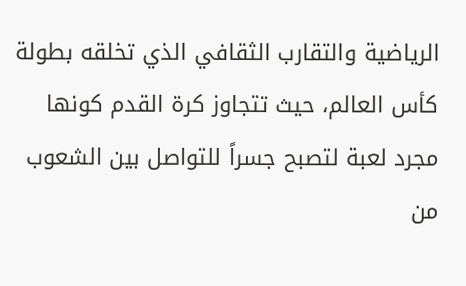الرياضية والتقارب الثقافي الذي تخلقه بطولة كأس العالم، حيث تتجاوز كرة القدم كونها مجرد لعبة لتصبح جسراً للتواصل بين الشعوب من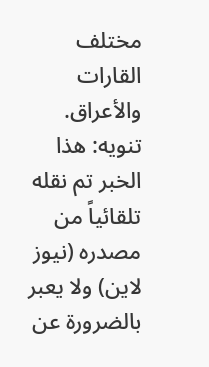مختلف القارات والأعراق.
تنويه: هذا الخبر تم نقله تلقائياً من مصدره (نيوز لاين) ولا يعبر بالضرورة عن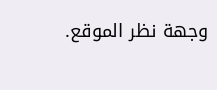وجهة نظر الموقع.